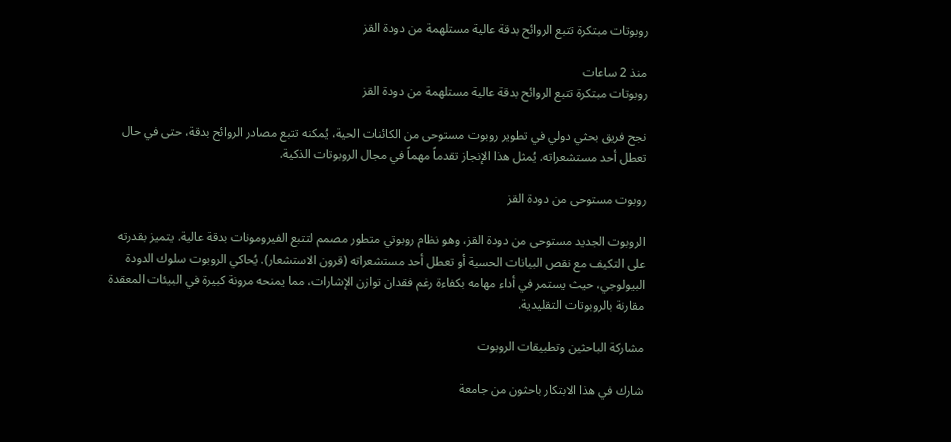روبوتات مبتكرة تتبع الروائح بدقة عالية مستلهمة من دودة القز

منذ 2 ساعات
روبوتات مبتكرة تتبع الروائح بدقة عالية مستلهمة من دودة القز

نجح فريق بحثي دولي في تطوير روبوت مستوحى من الكائنات الحية، يُمكنه تتبع مصادر الروائح بدقة، حتى في حال تعطل أحد مستشعراته. يُمثل هذا الإنجاز تقدماً مهماً في مجال الروبوتات الذكية.

روبوت مستوحى من دودة القز

الروبوت الجديد مستوحى من دودة القز، وهو نظام روبوتي متطور مصمم لتتبع الفيرومونات بدقة عالية. يتميز بقدرته على التكيف مع نقص البيانات الحسية أو تعطل أحد مستشعراته (قرون الاستشعار). يُحاكي الروبوت سلوك الدودة البيولوجي، حيث يستمر في أداء مهامه بكفاءة رغم فقدان توازن الإشارات، مما يمنحه مرونة كبيرة في البيئات المعقدة مقارنة بالروبوتات التقليدية.

مشاركة الباحثين وتطبيقات الروبوت

شارك في هذا الابتكار باحثون من جامعة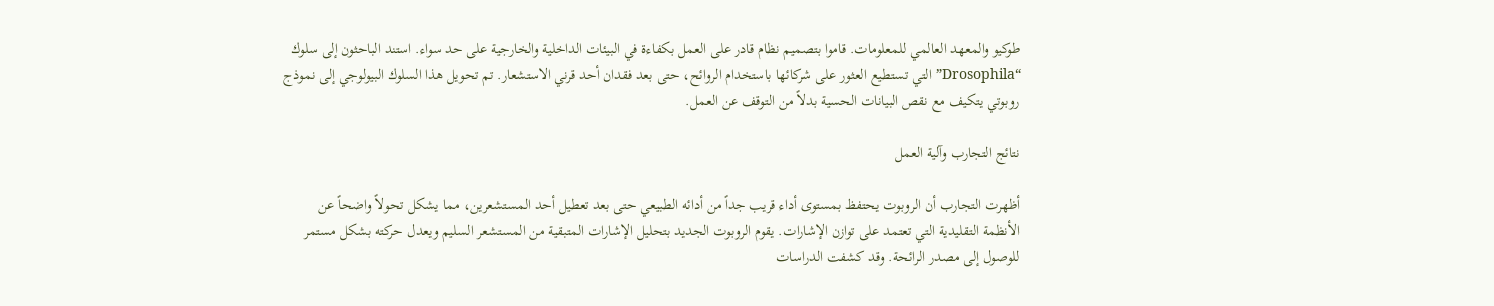طوكيو والمعهد العالمي للمعلومات. قاموا بتصميم نظام قادر على العمل بكفاءة في البيئات الداخلية والخارجية على حد سواء. استند الباحثون إلى سلوك “Drosophila” التي تستطيع العثور على شركائها باستخدام الروائح، حتى بعد فقدان أحد قرني الاستشعار. تم تحويل هذا السلوك البيولوجي إلى نموذج روبوتي يتكيف مع نقص البيانات الحسية بدلاً من التوقف عن العمل.

نتائج التجارب وآلية العمل

أظهرت التجارب أن الروبوت يحتفظ بمستوى أداء قريب جداً من أدائه الطبيعي حتى بعد تعطيل أحد المستشعرين، مما يشكل تحولاً واضحاً عن الأنظمة التقليدية التي تعتمد على توازن الإشارات. يقوم الروبوت الجديد بتحليل الإشارات المتبقية من المستشعر السليم ويعدل حركته بشكل مستمر للوصول إلى مصدر الرائحة. وقد كشفت الدراسات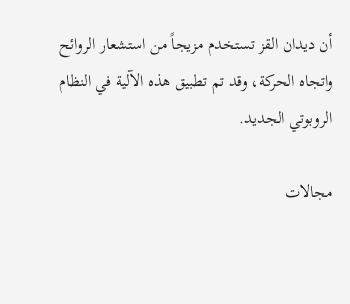أن ديدان القز تستخدم مزيجاً من استشعار الروائح واتجاه الحركة، وقد تم تطبيق هذه الآلية في النظام الروبوتي الجديد.

مجالات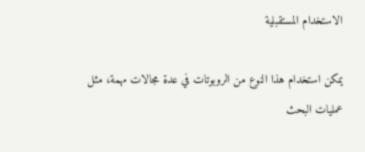الاستخدام المستقبلية

يمكن استخدام هذا النوع من الروبوتات في عدة مجالات مهمة، مثل عمليات البحث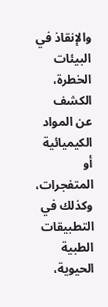والإنقاذ في البيئات الخطرة، الكشف عن المواد الكيميائية أو المتفجرات، وكذلك في التطبيقات الطبية الحيوية،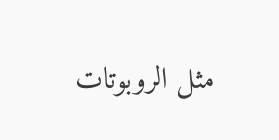مثل الروبوتات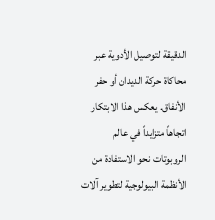الدقيقة لتوصيل الأدوية عبر محاكاة حركة الديدان أو حفر الأنفاق. يعكس هذا الابتكار اتجاهاً متزايداً في عالم الروبوتات نحو الاستفادة من الأنظمة البيولوجية لتطوير آلات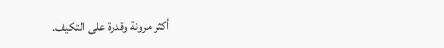أكثر مرونة وقدرة على التكيف.